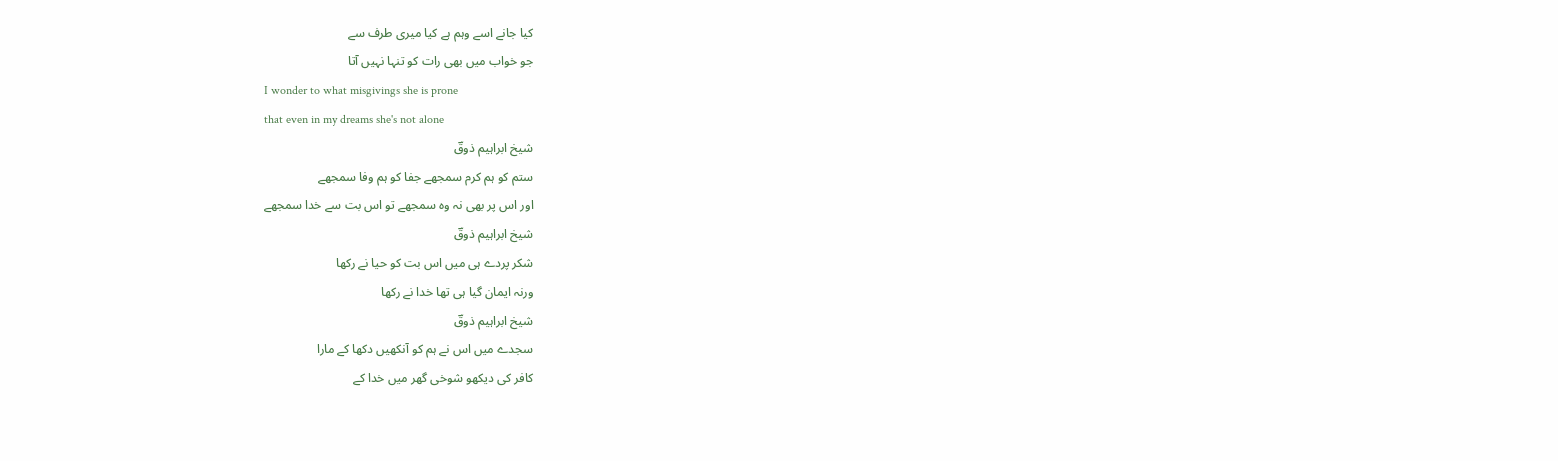کیا جانے اسے وہم ہے کیا میری طرف سے
جو خواب میں بھی رات کو تنہا نہیں آتا
I wonder to what misgivings she is prone
that even in my dreams she's not alone
شیخ ابراہیم ذوقؔ
ستم کو ہم کرم سمجھے جفا کو ہم وفا سمجھے
اور اس پر بھی نہ وہ سمجھے تو اس بت سے خدا سمجھے
شیخ ابراہیم ذوقؔ
شکر پردے ہی میں اس بت کو حیا نے رکھا
ورنہ ایمان گیا ہی تھا خدا نے رکھا
شیخ ابراہیم ذوقؔ
سجدے میں اس نے ہم کو آنکھیں دکھا کے مارا
کافر کی دیکھو شوخی گھر میں خدا کے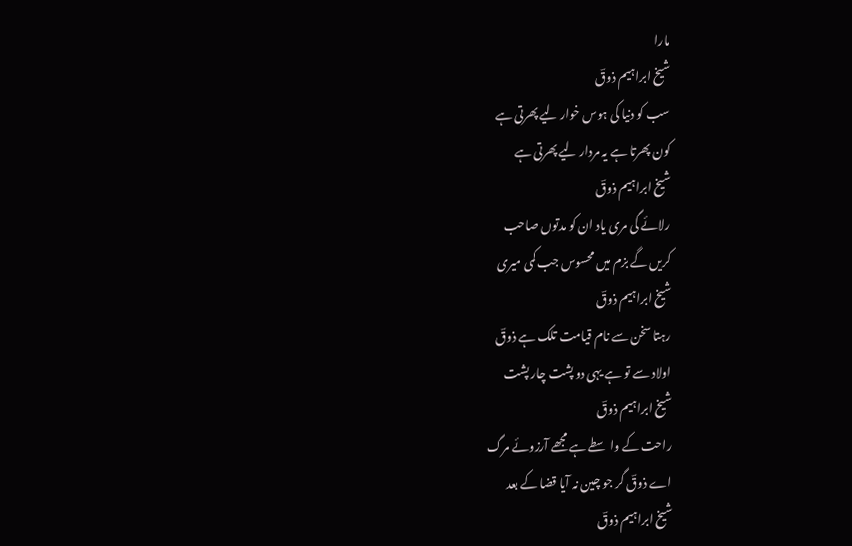مارا
شیخ ابراہیم ذوقؔ
سب کو دنیا کی ہوس خوار لیے پھرتی ہے
کون پھرتا ہے یہ مردار لیے پھرتی ہے
شیخ ابراہیم ذوقؔ
رلائے گی مری یاد ان کو مدتوں صاحب
کریں گے بزم میں محسوس جب کمی میری
شیخ ابراہیم ذوقؔ
رہتا سخن سے نام قیامت تلک ہے ذوقؔ
اولاد سے تو ہے یہی دو پشت چار پشت
شیخ ابراہیم ذوقؔ
راحت کے واسطے ہے مجھے آرزوئے مرگ
اے ذوقؔ گر جو چین نہ آیا قضا کے بعد
شیخ ابراہیم ذوقؔ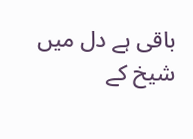باقی ہے دل میں شیخ کے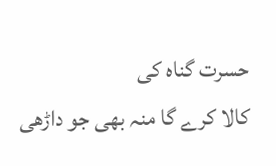حسرت گناہ کی
کالا کرے گا منہ بھی جو داڑھی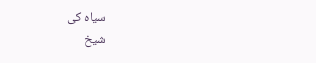سیاہ کی
شیخ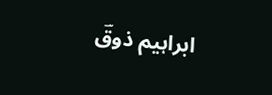ابراہیم ذوقؔ